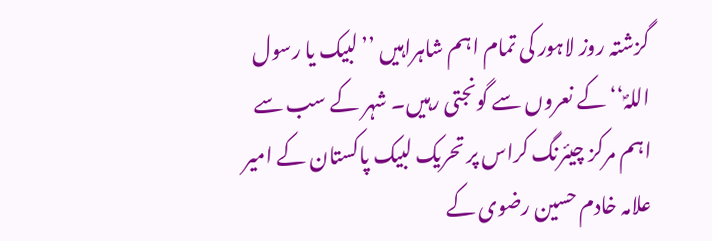گزشتہ روز لاہور کی تمام اہم شاہراہیں ’’لبیک یا رسول اللہؐ‘‘ کے نعروں سے گونجتی رہیں۔ شہر کے سب سے اہم مرکز چیئرنگ کراس پر تحریک لبیک پاکستان کے امیر علامہ خادم حسین رضوی کے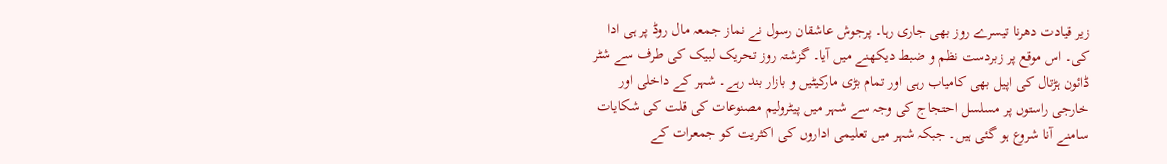زیر قیادت دھرنا تیسرے روز بھی جاری رہا۔ پرجوش عاشقان رسول نے نماز جمعہ مال روڈ پر ہی ادا کی۔ اس موقع پر زبردست نظم و ضبط دیکھنے میں آیا۔ گزشتہ روز تحریک لبیک کی طرف سے شٹر ڈائون ہڑتال کی اپیل بھی کامیاب رہی اور تمام بڑی مارکیٹیں و بازار بند رہے۔ شہر کے داخلی اور خارجی راستوں پر مسلسل احتجاج کی وجہ سے شہر میں پیٹرولیم مصنوعات کی قلت کی شکایات سامنے آنا شروع ہو گئی ہیں۔ جبکہ شہر میں تعلیمی اداروں کی اکثریت کو جمعرات کے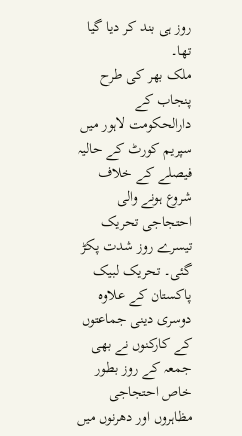روز ہی بند کر دیا گیا تھا۔
ملک بھر کی طرح پنجاب کے دارالحکومت لاہور میں سپریم کورٹ کے حالیہ فیصلے کے خلاف شروع ہونے والی احتجاجی تحریک تیسرے روز شدت پکڑ گئی۔ تحریک لبیک پاکستان کے علاوہ دوسری دینی جماعتوں کے کارکنوں نے بھی جمعہ کے روز بطور خاص احتجاجی مظاہروں اور دھرنوں میں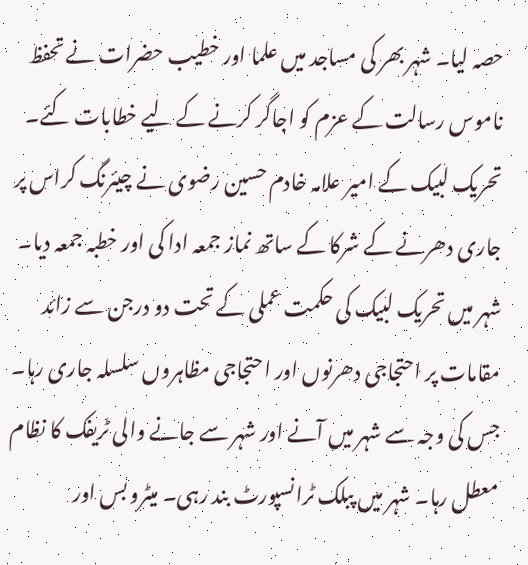حصہ لیا۔ شہر بھر کی مساجد میں علما اور خطیب حضرات نے تحفظ ناموس رسالت کے عزم کو اجاگر کرنے کے لیے خطابات کئے۔ تحریک لبیک کے امیر علامہ خادم حسین رضوی نے چیئرنگ کراس پر جاری دھرنے کے شرکا کے ساتھ نماز جمعہ ادا کی اور خطبہ جمعہ دیا۔ شہر میں تحریک لبیک کی حکمت عملی کے تحت دو درجن سے زائد مقامات پر احتجاجی دھرنوں اور احتجاجی مظاہروں سلسلہ جاری رہا۔ جس کی وجہ سے شہر میں آنے اور شہر سے جانے والی ٹریفک کا نظام معطل رہا۔ شہر میں پبلک ٹرانسپورٹ بند رہی۔ میٹرو بس اور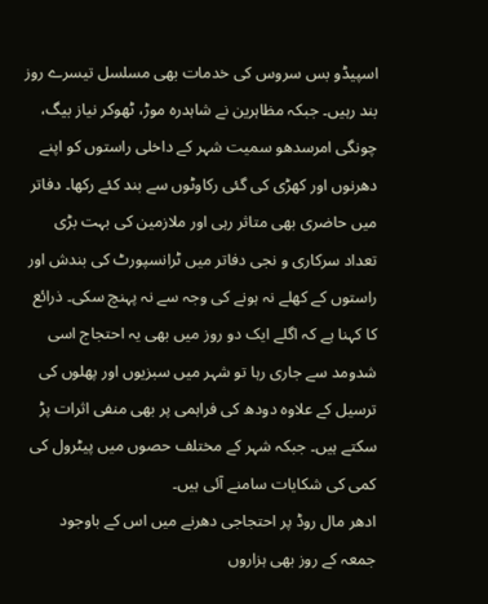اسپیڈو بس سروس کی خدمات بھی مسلسل تیسرے روز بند رہیں۔ جبکہ مظاہرین نے شاہدرہ موڑ، ٹھوکر نیاز بیگ، چونگی امرسدھو سمیت شہر کے داخلی راستوں کو اپنے دھرنوں اور کھڑی کی گئی رکاوٹوں سے بند کئے رکھا۔ دفاتر میں حاضری بھی متاثر رہی اور ملازمین کی بہت بڑی تعداد سرکاری و نجی دفاتر میں ٹرانسپورٹ کی بندش اور راستوں کے کھلے نہ ہونے کی وجہ سے نہ پہنچ سکی۔ ذرائع کا کہنا ہے کہ اگلے ایک دو روز میں بھی یہ احتجاج اسی شدومد سے جاری رہا تو شہر میں سبزیوں اور پھلوں کی ترسیل کے علاوہ دودھ کی فراہمی پر بھی منفی اثرات پڑ سکتے ہیں۔ جبکہ شہر کے مختلف حصوں میں پیٹرول کی کمی کی شکایات سامنے آئی ہیں۔
ادھر مال روڈ پر احتجاجی دھرنے میں اس کے باوجود جمعہ کے روز بھی ہزاروں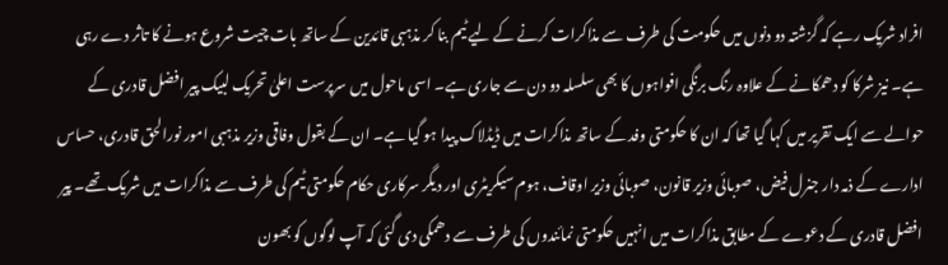افراد شریک رہے کہ گزشتہ دو دنوں میں حکومت کی طرف سے مذاکرات کرنے کے لیے ٹیم بنا کر مذہبی قائدین کے ساتھ بات چیت شروع ہونے کا تاثر دے رہی ہے۔ نیز شرکا کو دھمکانے کے علاوہ رنگ برنگی افواہوں کا بھی سلسلہ دو دن سے جاری ہے۔ اسی ماحول میں سرپرست اعلیٰ تحریک لبیک پیر افضل قادری کے حوالے سے ایک تقریر میں کہا گیا تھا کہ ان کا حکومتی وفد کے ساتھ مذاکرات میں ڈیڈلاک پیدا ہو گیا ہے۔ ان کے بقول وفاقی وزیر مذہبی امور نورالحق قادری، حساس ادارے کے ذمہ دار جنرل فیض، صوبائی وزیر قانون، صوبائی وزیر اوقاف، ہوم سیکریٹری اور دیگر سرکاری حکام حکومتی ٹیم کی طرف سے مذاکرات میں شریک تھے۔ پیر افضل قادری کے دعوے کے مطابق مذاکرات میں انہیں حکومتی نمائندوں کی طرف سے دھمکی دی گئی کہ آپ لوگوں کو بھون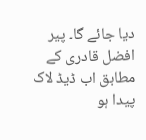دیا جائے گا۔ پیر افضل قادری کے مطابق اب ڈیڈ لاک پیدا ہو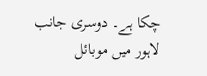چکا ہے۔ دوسری جانب لاہور میں موبائل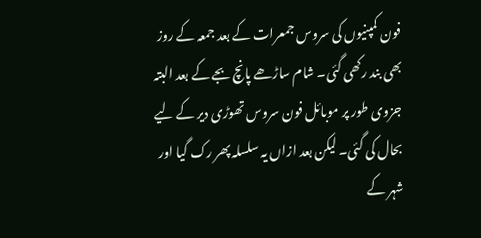فون کمپنیوں کی سروس جمعرات کے بعد جمعہ کے روز بھی بند رکھی گئی۔ شام ساڑھے پانچ بجے کے بعد البتہ جزوی طور پر موبائل فون سروس تھوڑی دیر کے لیے بحال کی گئی۔ لیکن بعد ازاں یہ سلسلہ پھر رک گیا اور شہر کے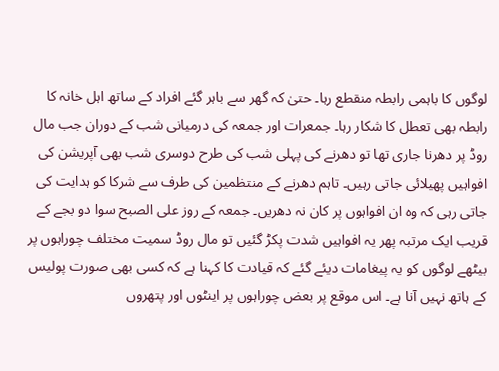لوگوں کا باہمی رابطہ منقطع رہا۔ حتیٰ کہ گھر سے باہر گئے افراد کے ساتھ اہل خانہ کا رابطہ بھی تعطل کا شکار رہا۔ جمعرات اور جمعہ کی درمیانی شب کے دوران جب مال روڈ پر دھرنا جاری تھا تو دھرنے کی پہلی شب کی طرح دوسری شب بھی آپریشن کی افواہیں پھیلائی جاتی رہیں۔ تاہم دھرنے کے منتظمین کی طرف سے شرکا کو ہدایت کی جاتی رہی کہ وہ ان افواہوں پر کان نہ دھریں۔ جمعہ کے روز علی الصبح سوا دو بجے کے قریب ایک مرتبہ پھر یہ افواہیں شدت پکڑ گئیں تو مال روڈ سمیت مختلف چوراہوں پر بیٹھے لوگوں کو یہ پیغامات دیئے گئے کہ قیادت کا کہنا ہے کہ کسی بھی صورت پولیس کے ہاتھ نہیں آنا ہے۔ اس موقع پر بعض چوراہوں پر اینٹوں اور پتھروں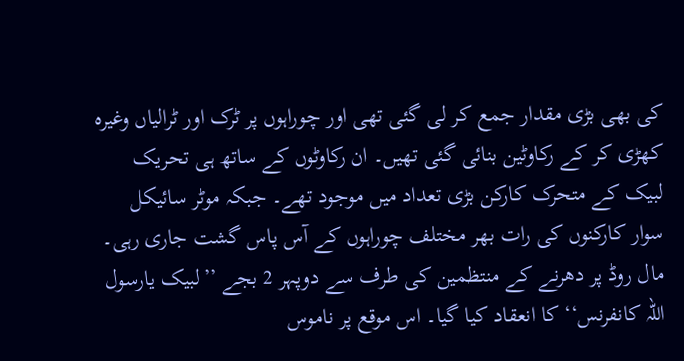کی بھی بڑی مقدار جمع کر لی گئی تھی اور چوراہوں پر ٹرک اور ٹرالیاں وغیرہ کھڑی کر کے رکاوٹین بنائی گئی تھیں۔ ان رکاوٹوں کے ساتھ ہی تحریک لبیک کے متحرک کارکن بڑی تعداد میں موجود تھے۔ جبکہ موٹر سائیکل سوار کارکنوں کی رات بھر مختلف چوراہوں کے آس پاس گشت جاری رہی۔
مال روڈ پر دھرنے کے منتظمین کی طرف سے دوپہر 2 بجے ’’لبیک یارسول اللہ کانفرنس‘‘ کا انعقاد کیا گیا۔ اس موقع پر ناموس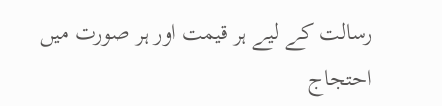رسالت کے لیے ہر قیمت اور ہر صورت میں احتجاج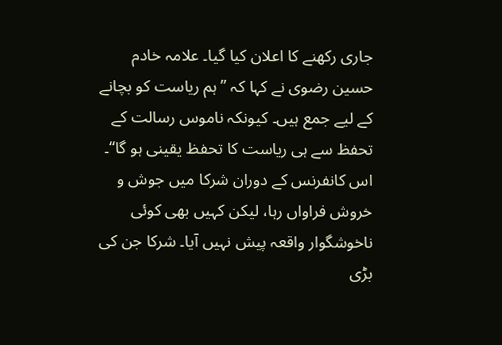جاری رکھنے کا اعلان کیا گیا۔ علامہ خادم حسین رضوی نے کہا کہ ’’ہم ریاست کو بچانے کے لیے جمع ہیں۔ کیونکہ ناموس رسالت کے تحفظ سے ہی ریاست کا تحفظ یقینی ہو گا‘‘۔ اس کانفرنس کے دوران شرکا میں جوش و خروش فراواں رہا، لیکن کہیں بھی کوئی ناخوشگوار واقعہ پیش نہیں آیا۔ شرکا جن کی بڑی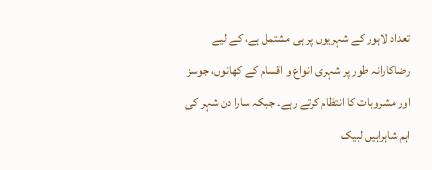تعداد لاہور کے شہریوں پر ہی مشتمل ہے، کے لیے رضاکارانہ طور پر شہری انواع و اقسام کے کھانوں، جوسز اور مشروبات کا انتظام کرتے رہے۔ جبکہ سارا دن شہر کی اہم شاہراہیں لبیک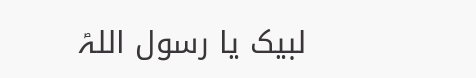لبیک یا رسول اللہؐ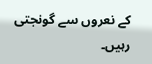کے نعروں سے گونجتی رہیں۔